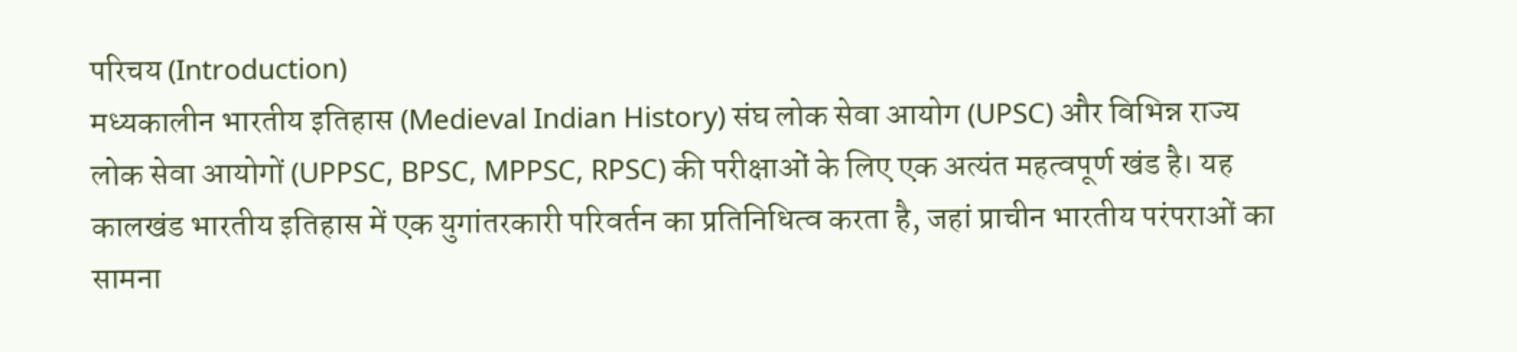परिचय (Introduction)
मध्यकालीन भारतीय इतिहास (Medieval Indian History) संघ लोक सेवा आयोग (UPSC) और विभिन्न राज्य लोक सेवा आयोगों (UPPSC, BPSC, MPPSC, RPSC) की परीक्षाओं के लिए एक अत्यंत महत्वपूर्ण खंड है। यह कालखंड भारतीय इतिहास में एक युगांतरकारी परिवर्तन का प्रतिनिधित्व करता है, जहां प्राचीन भारतीय परंपराओं का सामना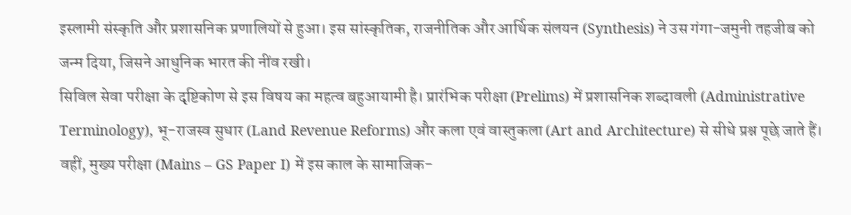इस्लामी संस्कृति और प्रशासनिक प्रणालियों से हुआ। इस सांस्कृतिक, राजनीतिक और आर्थिक संलयन (Synthesis) ने उस गंगा-जमुनी तहजीब को जन्म दिया, जिसने आधुनिक भारत की नींव रखी।
सिविल सेवा परीक्षा के दृष्टिकोण से इस विषय का महत्व बहुआयामी है। प्रारंभिक परीक्षा (Prelims) में प्रशासनिक शब्दावली (Administrative Terminology), भू-राजस्व सुधार (Land Revenue Reforms) और कला एवं वास्तुकला (Art and Architecture) से सीधे प्रश्न पूछे जाते हैं। वहीं, मुख्य परीक्षा (Mains – GS Paper I) में इस काल के सामाजिक-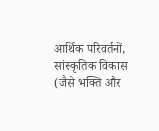आर्थिक परिवर्तनों, सांस्कृतिक विकास (जैसे भक्ति और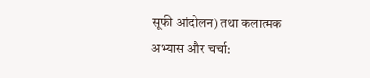सूफी आंदोलन) तथा कलात्मक अभ्यास और चर्चा: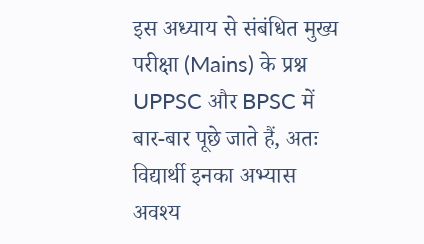इस अध्याय से संबंधित मुख्य परीक्षा (Mains) के प्रश्न UPPSC और BPSC में बार-बार पूछे जाते हैं, अतः विद्यार्थी इनका अभ्यास अवश्य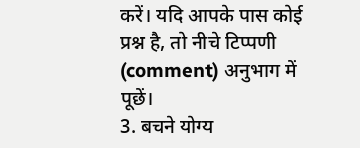करें। यदि आपके पास कोई प्रश्न है, तो नीचे टिप्पणी (comment) अनुभाग में पूछें।
3. बचने योग्य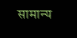सामान्य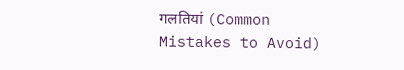गलतियां (Common Mistakes to Avoid)